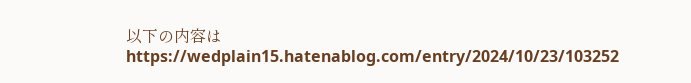以下の内容はhttps://wedplain15.hatenablog.com/entry/2024/10/23/103252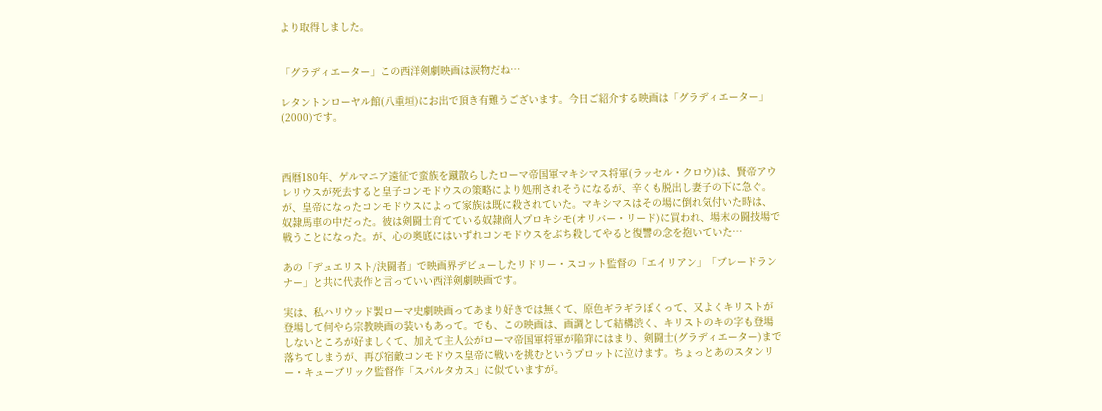より取得しました。


「グラディエーター」この西洋剣劇映画は涙物だね…

レタントンローヤル館(八重垣)にお出で頂き有難うございます。今日ご紹介する映画は「グラディエーター」(2000)です。



西暦180年、ゲルマニア遠征で蛮族を蹴散らしたローマ帝国軍マキシマス将軍(ラッセル・クロウ)は、賢帝アウレリウスが死去すると皇子コンモドウスの策略により処刑されそうになるが、辛くも脱出し妻子の下に急ぐ。が、皇帝になったコンモドウスによって家族は既に殺されていた。マキシマスはその場に倒れ気付いた時は、奴隷馬車の中だった。彼は剣闘士育てている奴隷商人プロキシモ(オリバー・リード)に買われ、場末の闘技場で戦うことになった。が、心の奥底にはいずれコンモドウスをぶち殺してやると復讐の念を抱いていた…

あの「デュエリスト/決闘者」で映画界デビューしたリドリー・スコット監督の「エイリアン」「ブレードランナー」と共に代表作と言っていい西洋剣劇映画です。

実は、私ハリウッド製ローマ史劇映画ってあまり好きでは無くて、原色ギラギラぽくって、又よくキリストが登場して何やら宗教映画の装いもあって。でも、この映画は、画調として結構渋く、キリストのキの字も登場しないところが好ましくて、加えて主人公がローマ帝国軍将軍が陥穽にはまり、剣闘士(グラディエーター)まで落ちてしまうが、再び宿敵コンモドウス皇帝に戦いを挑むというプロットに泣けます。ちょっとあのスタンリー・キューブリック監督作「スパルタカス」に似ていますが。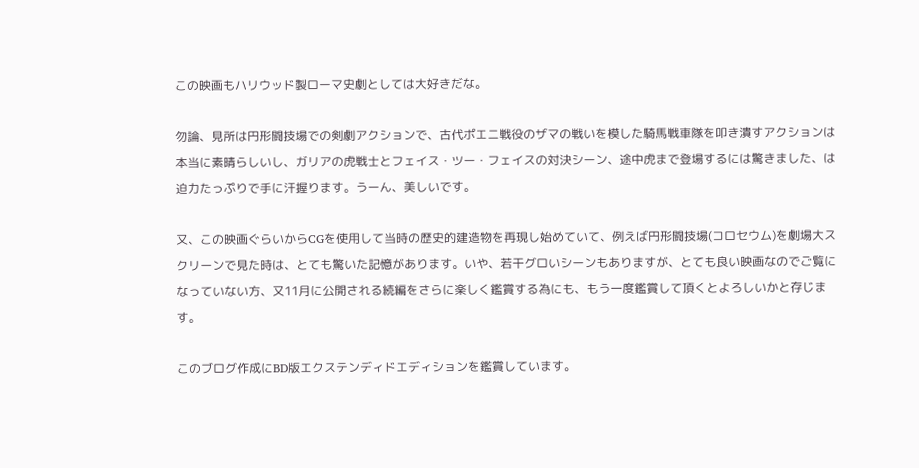この映画もハリウッド製ローマ史劇としては大好きだな。

勿論、見所は円形闘技場での剣劇アクションで、古代ポエニ戦役のザマの戦いを模した騎馬戦車隊を叩き潰すアクションは本当に素晴らしいし、ガリアの虎戦士とフェイス・ツー・フェイスの対決シーン、途中虎まで登場するには驚きました、は迫力たっぷりで手に汗握ります。うーん、美しいです。

又、この映画ぐらいからCGを使用して当時の歴史的建造物を再現し始めていて、例えば円形闘技場(コロセウム)を劇場大スクリーンで見た時は、とても驚いた記憶があります。いや、若干グロいシーンもありますが、とても良い映画なのでご覧になっていない方、又11月に公開される続編をさらに楽しく鑑賞する為にも、もう一度鑑賞して頂くとよろしいかと存じます。

このブログ作成にBD版エクステンディドエディションを鑑賞しています。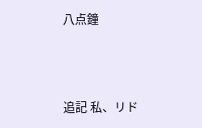八点鐘



追記 私、リド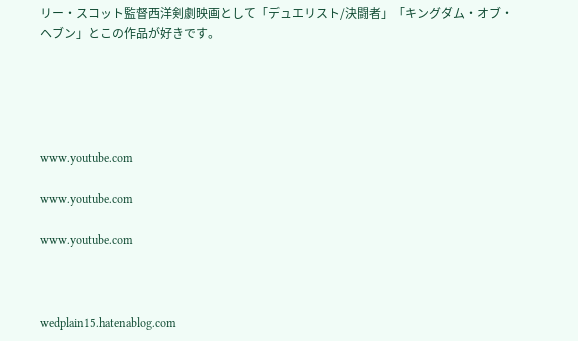リー・スコット監督西洋剣劇映画として「デュエリスト/決闘者」「キングダム・オブ・ヘブン」とこの作品が好きです。





www.youtube.com

www.youtube.com

www.youtube.com



wedplain15.hatenablog.com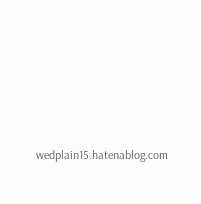wedplain15.hatenablog.com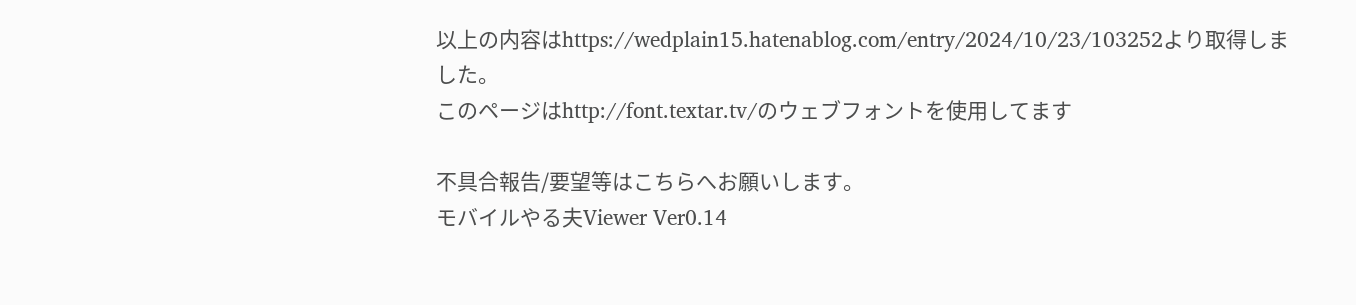以上の内容はhttps://wedplain15.hatenablog.com/entry/2024/10/23/103252より取得しました。
このページはhttp://font.textar.tv/のウェブフォントを使用してます

不具合報告/要望等はこちらへお願いします。
モバイルやる夫Viewer Ver0.14